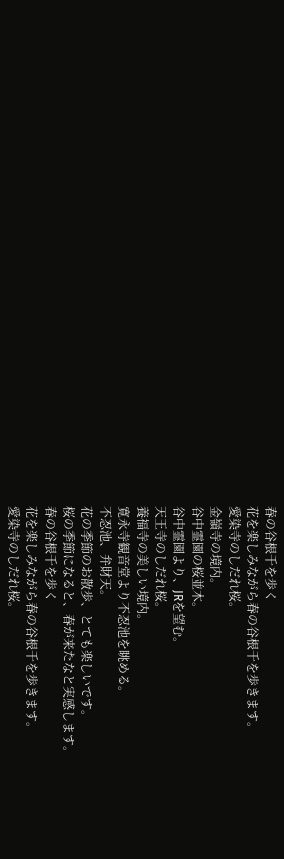春の谷根千を歩く
花を楽しみながら春の谷根千を歩きます。
愛染寺のしだれ桜。
金嶺寺の境内。
谷中霊園の桜並木。
谷中霊園より、JRを望む。
天王寺のしだれ桜。
養福寺の美しい境内。
寛永寺観音堂より不忍池を眺める。
不忍池、弁財天。
花の季節のお散歩、とても楽しいです。
桜の季節になると、春が来たなと実感します。
春の谷根千を歩く
花を楽しみながら春の谷根千を歩きます。
愛染寺のしだれ桜。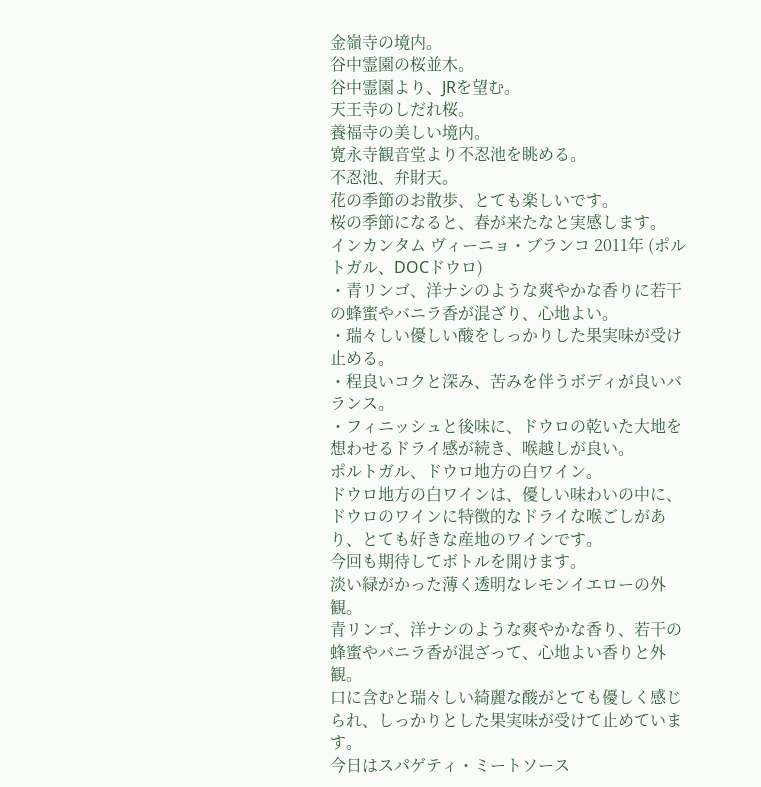金嶺寺の境内。
谷中霊園の桜並木。
谷中霊園より、JRを望む。
天王寺のしだれ桜。
養福寺の美しい境内。
寛永寺観音堂より不忍池を眺める。
不忍池、弁財天。
花の季節のお散歩、とても楽しいです。
桜の季節になると、春が来たなと実感します。
インカンタム ヴィーニョ・ブランコ 2011年 (ポルトガル、DOCドウロ)
・青リンゴ、洋ナシのような爽やかな香りに若干の蜂蜜やバニラ香が混ざり、心地よい。
・瑞々しい優しい酸をしっかりした果実味が受け止める。
・程良いコクと深み、苦みを伴うボディが良いバランス。
・フィニッシュと後味に、ドウロの乾いた大地を想わせるドライ感が続き、喉越しが良い。
ポルトガル、ドウロ地方の白ワイン。
ドウロ地方の白ワインは、優しい味わいの中に、ドウロのワインに特徴的なドライな喉ごしがあり、とても好きな産地のワインです。
今回も期待してボトルを開けます。
淡い緑がかった薄く透明なレモンイエローの外観。
青リンゴ、洋ナシのような爽やかな香り、若干の蜂蜜やバニラ香が混ざって、心地よい香りと外観。
口に含むと瑞々しい綺麗な酸がとても優しく感じられ、しっかりとした果実味が受けて止めています。
今日はスパゲティ・ミートソース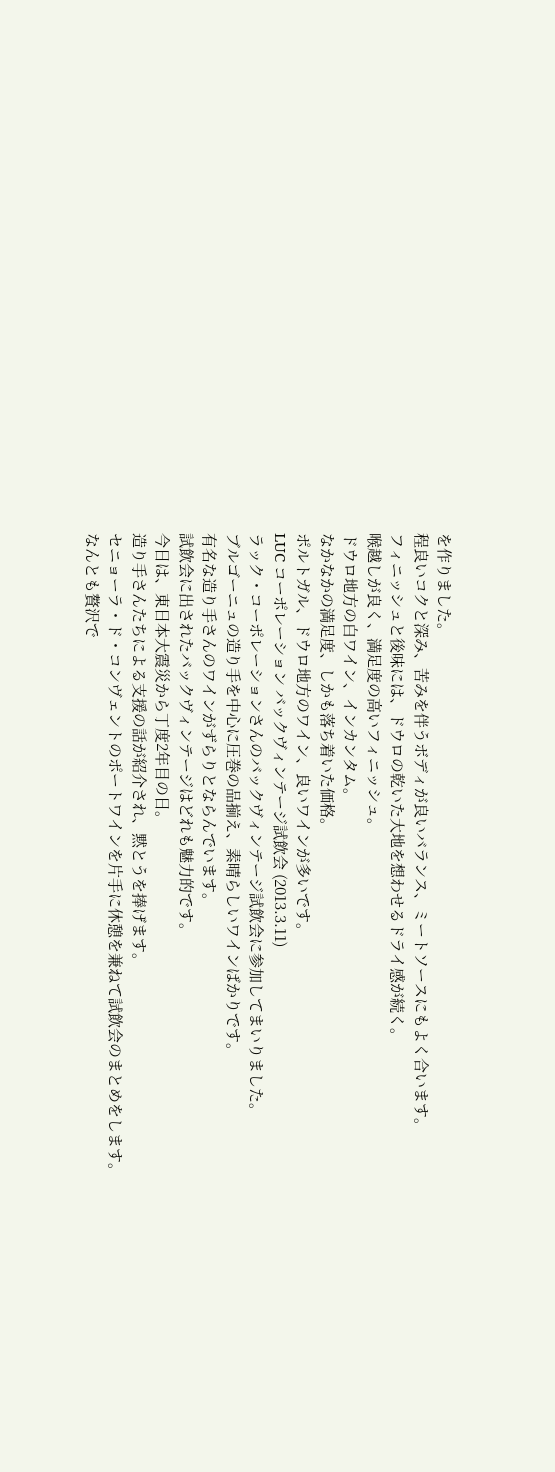を作りました。
程良いコクと深み、苦みを伴うボディが良いバランス、ミートソースにもよく合います。
フィニッシュと後味には、ドウロの乾いた大地を想わせるドライ感が続く。
喉越しが良く、満足度の高いフィニッシュ。
ドウロ地方の白ワイン、インカンタム。
なかなかの満足度、しかも落ち着いた価格。
ポルトガル、ドウロ地方のワイン、良いワインが多いです。
LUC コーポレーション バックヴィンテージ試飲会 (2013.3.11)
ラック・コーポレーションさんのバックヴィンテージ試飲会に参加してまいりました。
ブルゴーニュの造り手を中心に圧巻の品揃え、素晴らしいワインばかりです。
有名な造り手さんのワインがずらりとならんでいます。
試飲会に出されたバックヴィンテージはどれも魅力的です。
今日は、東日本大震災から丁度2年目の日。
造り手さんたちによる支援の話が紹介され、黙とうを捧げます。
セニョーラ・ド・コンヴェントのポートワインを片手に休憩を兼ねて試飲会のまとめをします。
なんとも贅沢で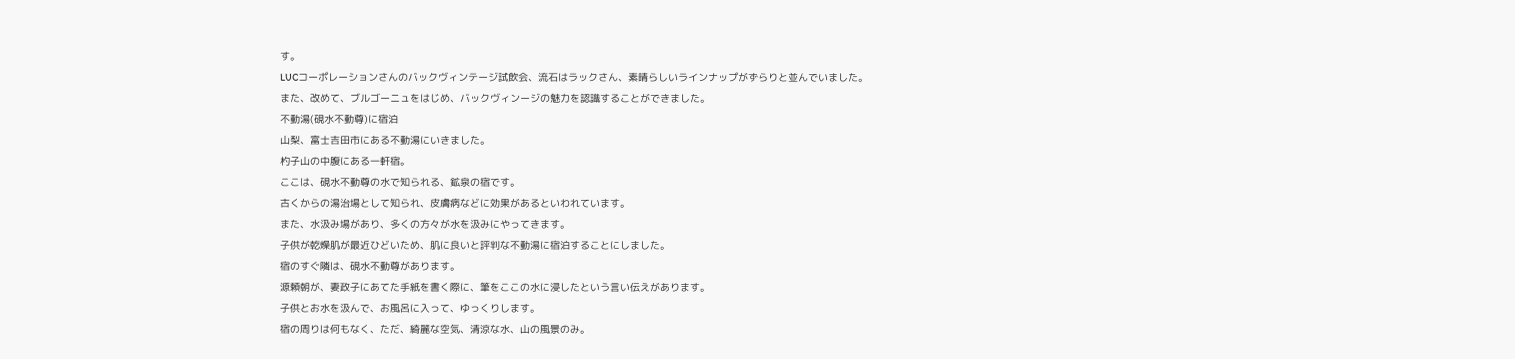す。
LUCコーポレーションさんのバックヴィンテージ試飲会、流石はラックさん、素晴らしいラインナップがずらりと並んでいました。
また、改めて、ブルゴーニュをはじめ、バックヴィンージの魅力を認識することができました。
不動湯(硯水不動尊)に宿泊
山梨、富士吉田市にある不動湯にいきました。
杓子山の中腹にある一軒宿。
ここは、硯水不動尊の水で知られる、鉱泉の宿です。
古くからの湯治場として知られ、皮膚病などに効果があるといわれています。
また、水汲み場があり、多くの方々が水を汲みにやってきます。
子供が乾燥肌が最近ひどいため、肌に良いと評判な不動湯に宿泊することにしました。
宿のすぐ隣は、硯水不動尊があります。
源頼朝が、妻政子にあてた手紙を書く際に、筆をここの水に浸したという言い伝えがあります。
子供とお水を汲んで、お風呂に入って、ゆっくりします。
宿の周りは何もなく、ただ、綺麗な空気、清涼な水、山の風景のみ。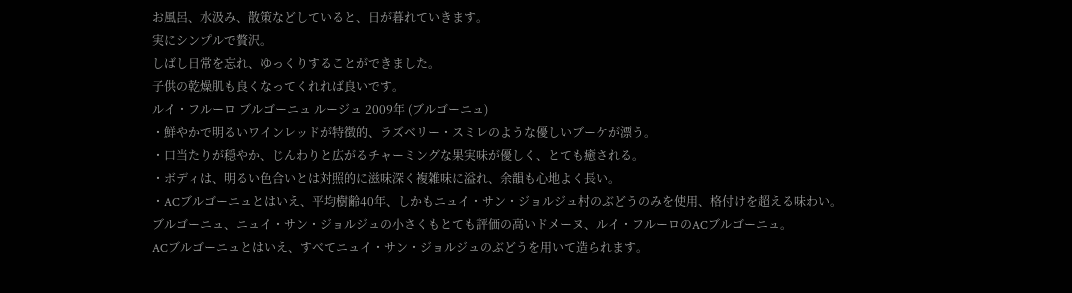お風呂、水汲み、散策などしていると、日が暮れていきます。
実にシンプルで贅沢。
しばし日常を忘れ、ゆっくりすることができました。
子供の乾燥肌も良くなってくれれば良いです。
ルイ・フルーロ ブルゴーニュ ルージュ 2009年 (ブルゴーニュ)
・鮮やかで明るいワインレッドが特徴的、ラズベリー・スミレのような優しいブーケが漂う。
・口当たりが穏やか、じんわりと広がるチャーミングな果実味が優しく、とても癒される。
・ボディは、明るい色合いとは対照的に滋味深く複雑味に溢れ、余韻も心地よく長い。
・ACブルゴーニュとはいえ、平均樹齢40年、しかもニュイ・サン・ジョルジュ村のぶどうのみを使用、格付けを超える味わい。
ブルゴーニュ、ニュイ・サン・ジョルジュの小さくもとても評価の高いドメーヌ、ルイ・フルーロのACブルゴーニュ。
ACブルゴーニュとはいえ、すべてニュイ・サン・ジョルジュのぶどうを用いて造られます。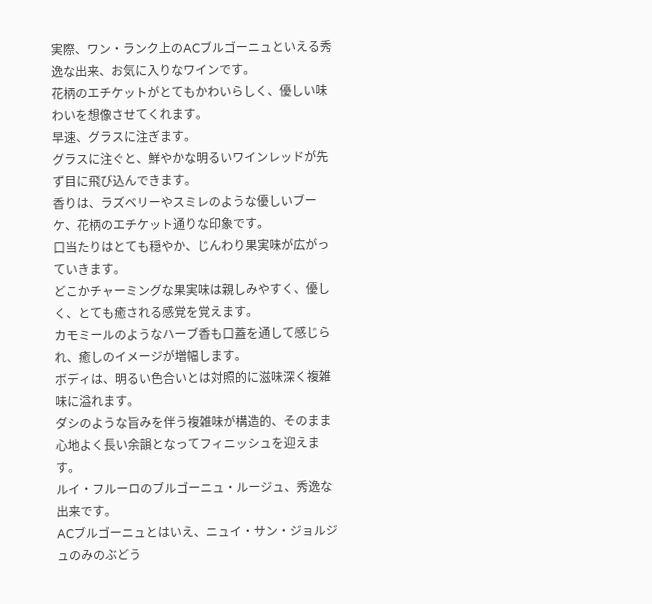実際、ワン・ランク上のACブルゴーニュといえる秀逸な出来、お気に入りなワインです。
花柄のエチケットがとてもかわいらしく、優しい味わいを想像させてくれます。
早速、グラスに注ぎます。
グラスに注ぐと、鮮やかな明るいワインレッドが先ず目に飛び込んできます。
香りは、ラズベリーやスミレのような優しいブーケ、花柄のエチケット通りな印象です。
口当たりはとても穏やか、じんわり果実味が広がっていきます。
どこかチャーミングな果実味は親しみやすく、優しく、とても癒される感覚を覚えます。
カモミールのようなハーブ香も口蓋を通して感じられ、癒しのイメージが増幅します。
ボディは、明るい色合いとは対照的に滋味深く複雑味に溢れます。
ダシのような旨みを伴う複雑味が構造的、そのまま心地よく長い余韻となってフィニッシュを迎えます。
ルイ・フルーロのブルゴーニュ・ルージュ、秀逸な出来です。
ACブルゴーニュとはいえ、ニュイ・サン・ジョルジュのみのぶどう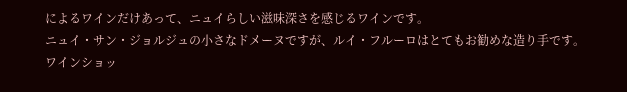によるワインだけあって、ニュイらしい滋味深さを感じるワインです。
ニュイ・サン・ジョルジュの小さなドメーヌですが、ルイ・フルーロはとてもお勧めな造り手です。
ワインショッ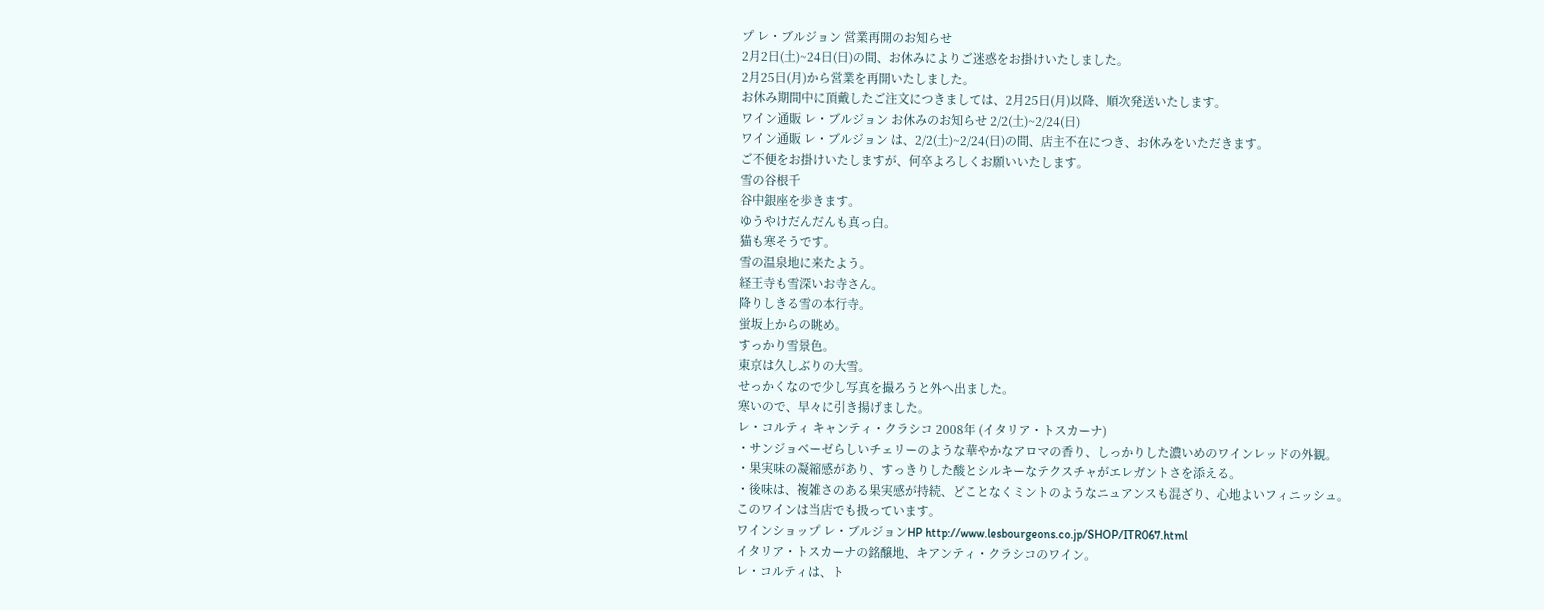プ レ・ブルジョン 営業再開のお知らせ
2月2日(土)~24日(日)の間、お休みによりご迷惑をお掛けいたしました。
2月25日(月)から営業を再開いたしました。
お休み期間中に頂戴したご注文につきましては、2月25日(月)以降、順次発送いたします。
ワイン通販 レ・ブルジョン お休みのお知らせ 2/2(土)~2/24(日)
ワイン通販 レ・ブルジョン は、2/2(土)~2/24(日)の間、店主不在につき、お休みをいただきます。
ご不便をお掛けいたしますが、何卒よろしくお願いいたします。
雪の谷根千
谷中銀座を歩きます。
ゆうやけだんだんも真っ白。
猫も寒そうです。
雪の温泉地に来たよう。
経王寺も雪深いお寺さん。
降りしきる雪の本行寺。
蛍坂上からの眺め。
すっかり雪景色。
東京は久しぶりの大雪。
せっかくなので少し写真を撮ろうと外へ出ました。
寒いので、早々に引き揚げました。
レ・コルティ キャンティ・クラシコ 2008年 (イタリア・トスカーナ)
・サンジョベーゼらしいチェリーのような華やかなアロマの香り、しっかりした濃いめのワインレッドの外観。
・果実味の凝縮感があり、すっきりした酸とシルキーなテクスチャがエレガントさを添える。
・後味は、複雑さのある果実感が持続、どことなくミントのようなニュアンスも混ざり、心地よいフィニッシュ。
このワインは当店でも扱っています。
ワインショップ レ・ブルジョンHP http://www.lesbourgeons.co.jp/SHOP/ITR067.html
イタリア・トスカーナの銘醸地、キアンティ・クラシコのワイン。
レ・コルティは、ト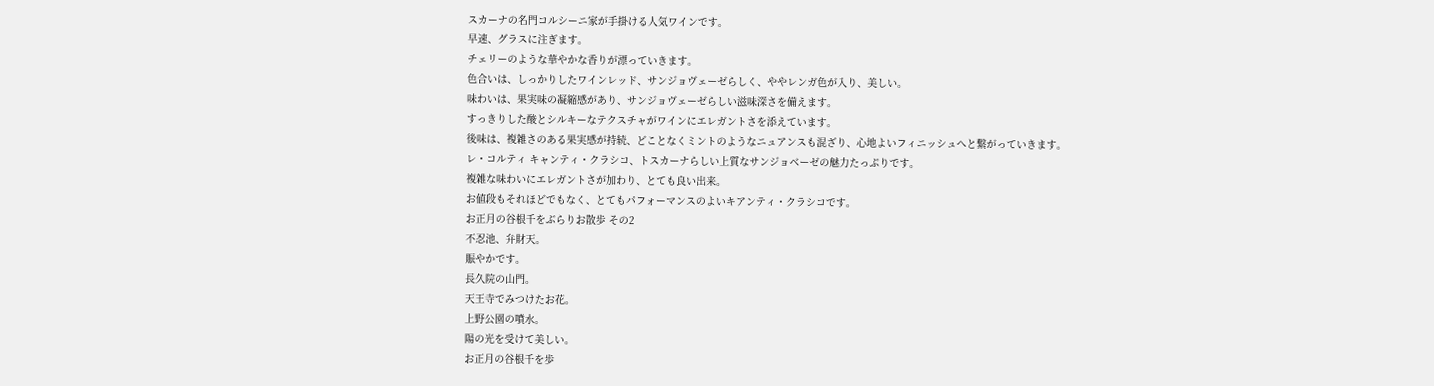スカーナの名門コルシーニ家が手掛ける人気ワインです。
早速、グラスに注ぎます。
チェリーのような華やかな香りが漂っていきます。
色合いは、しっかりしたワインレッド、サンジョヴェーゼらしく、ややレンガ色が入り、美しい。
味わいは、果実味の凝縮感があり、サンジョヴェーゼらしい滋味深さを備えます。
すっきりした酸とシルキーなテクスチャがワインにエレガントさを添えています。
後味は、複雑さのある果実感が持続、どことなくミントのようなニュアンスも混ざり、心地よいフィニッシュへと繋がっていきます。
レ・コルティ キャンティ・クラシコ、トスカーナらしい上質なサンジョベーゼの魅力たっぷりです。
複雑な味わいにエレガントさが加わり、とても良い出来。
お値段もそれほどでもなく、とてもパフォーマンスのよいキアンティ・クラシコです。
お正月の谷根千をぶらりお散歩 その2
不忍池、弁財天。
賑やかです。
長久院の山門。
天王寺でみつけたお花。
上野公園の噴水。
陽の光を受けて美しい。
お正月の谷根千を歩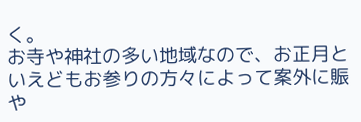く。
お寺や神社の多い地域なので、お正月といえどもお参りの方々によって案外に賑や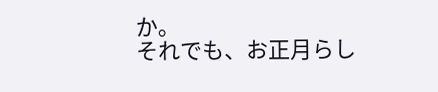か。
それでも、お正月らし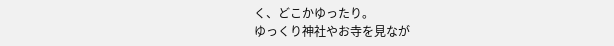く、どこかゆったり。
ゆっくり神社やお寺を見なが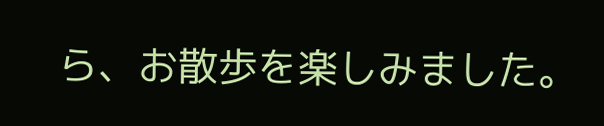ら、お散歩を楽しみました。